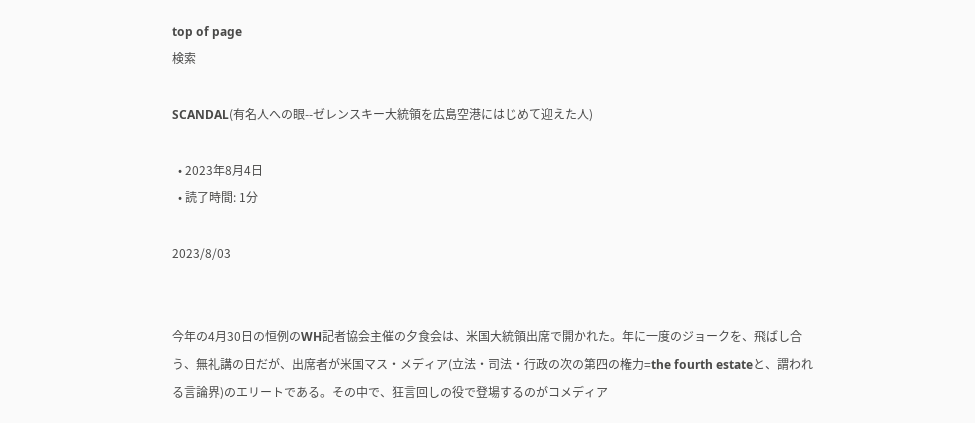top of page
検索

SCANDAL(有名人への眼--ゼレンスキー大統領を広島空港にはじめて迎えた人)

  • 2023年8月4日
  • 読了時間: 1分

2023/8/03


今年の4月30日の恒例のWH記者協会主催の夕食会は、米国大統領出席で開かれた。年に一度のジョークを、飛ばし合う、無礼講の日だが、出席者が米国マス・メディア(立法・司法・行政の次の第四の権力=the fourth estateと、謂われる言論界)のエリートである。その中で、狂言回しの役で登場するのがコメディア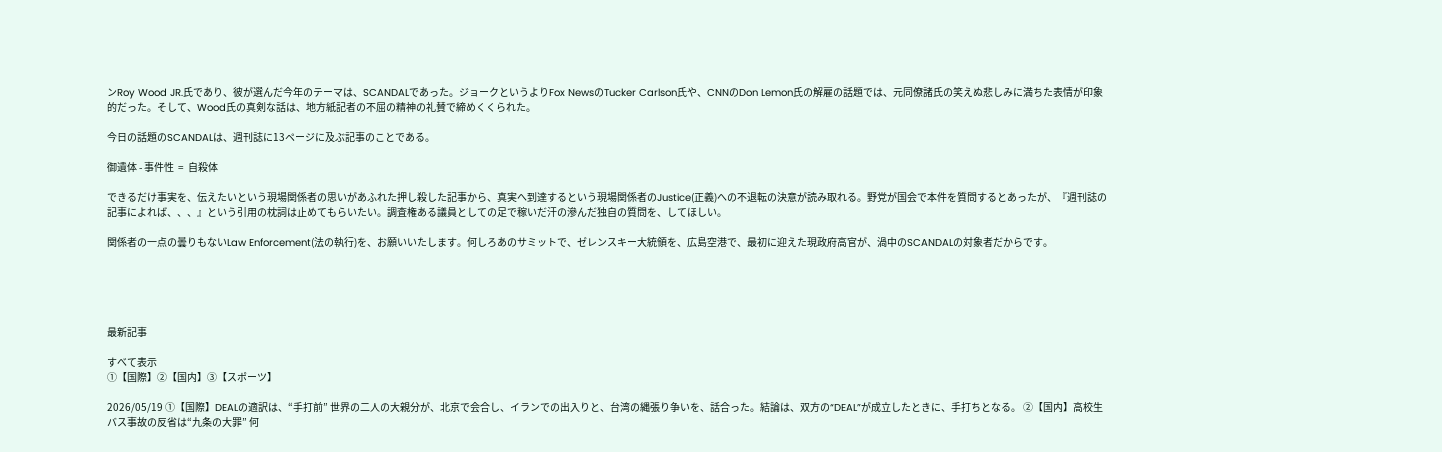ンRoy Wood JR.氏であり、彼が選んだ今年のテーマは、SCANDALであった。ジョークというよりFox NewsのTucker Carlson氏や、CNNのDon Lemon氏の解雇の話題では、元同僚諸氏の笑えぬ悲しみに満ちた表情が印象的だった。そして、Wood氏の真剣な話は、地方紙記者の不屈の精神の礼賛で締めくくられた。

今日の話題のSCANDALは、週刊誌に13ページに及ぶ記事のことである。

御遺体 - 事件性  =  自殺体

できるだけ事実を、伝えたいという現場関係者の思いがあふれた押し殺した記事から、真実へ到達するという現場関係者のJustice(正義)への不退転の決意が読み取れる。野党が国会で本件を質問するとあったが、『週刊誌の記事によれば、、、』という引用の枕詞は止めてもらいたい。調査権ある議員としての足で稼いだ汗の滲んだ独自の質問を、してほしい。

関係者の一点の曇りもないLaw Enforcement(法の執行)を、お願いいたします。何しろあのサミットで、ゼレンスキー大統領を、広島空港で、最初に迎えた現政府高官が、渦中のSCANDALの対象者だからです。





最新記事

すべて表示
①【国際】②【国内】③【スポーツ】

2026/05/19 ①【国際】DEALの適訳は、“手打前” 世界の二人の大親分が、北京で会合し、イランでの出入りと、台湾の縄張り争いを、話合った。結論は、双方の“DEAL”が成立したときに、手打ちとなる。 ②【国内】高校生バス事故の反省は“九条の大罪” 何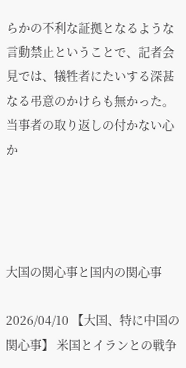らかの不利な証拠となるような言動禁止ということで、記者会見では、犠牲者にたいする深甚なる弔意のかけらも無かった。当事者の取り返しの付かない心か




大国の関心事と国内の関心事

2026/04/10 【大国、特に中国の関心事】 米国とイランとの戦争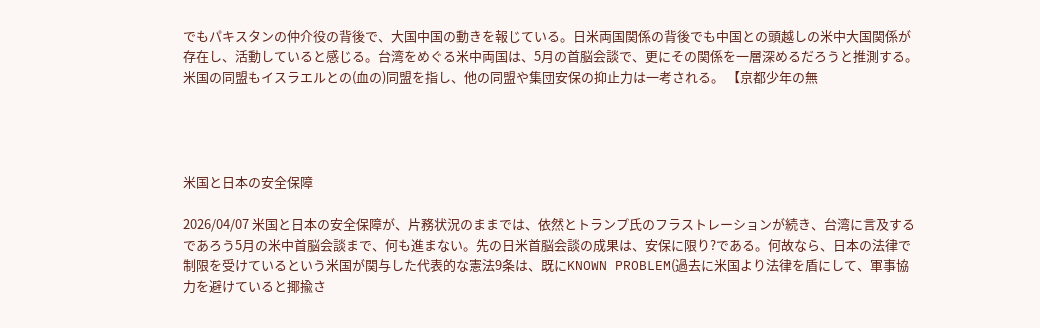でもパキスタンの仲介役の背後で、大国中国の動きを報じている。日米両国関係の背後でも中国との頭越しの米中大国関係が存在し、活動していると感じる。台湾をめぐる米中両国は、5月の首脳会談で、更にその関係を一層深めるだろうと推測する。 米国の同盟もイスラエルとの(血の)同盟を指し、他の同盟や集団安保の抑止力は一考される。 【京都少年の無




米国と日本の安全保障

2026/04/07 米国と日本の安全保障が、片務状況のままでは、依然とトランプ氏のフラストレーションが続き、台湾に言及するであろう5月の米中首脳会談まで、何も進まない。先の日米首脳会談の成果は、安保に限り?である。何故なら、日本の法律で制限を受けているという米国が関与した代表的な憲法9条は、既にKNOWN PROBLEM(過去に米国より法律を盾にして、軍事協力を避けていると揶揄さ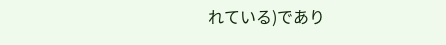れている)であり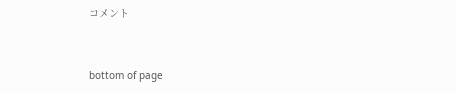コメント


bottom of page